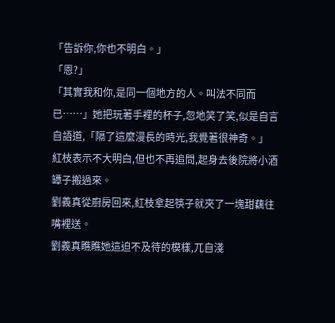「告訴你,你也不明白。」
「恩?」
「其實我和你,是同一個地方的人。叫法不同而已……」她把玩著手裡的杯子,忽地笑了笑,似是自言自語道,「隔了這麼漫長的時光,我覺著很神奇。」
紅枝表示不大明白,但也不再追問,起身去後院將小酒罈子搬過來。
劉義真從廚房回來,紅枝拿起筷子就夾了一塊甜藕往嘴裡送。
劉義真瞧瞧她這迫不及待的模樣,兀自淺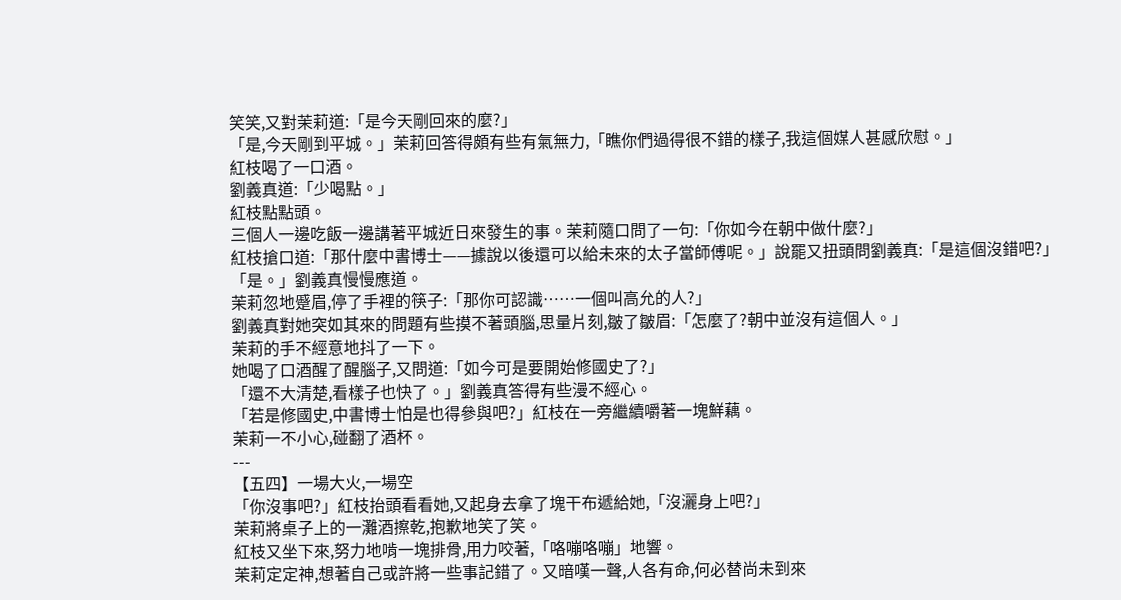笑笑,又對茉莉道:「是今天剛回來的麼?」
「是,今天剛到平城。」茉莉回答得頗有些有氣無力,「瞧你們過得很不錯的樣子,我這個媒人甚感欣慰。」
紅枝喝了一口酒。
劉義真道:「少喝點。」
紅枝點點頭。
三個人一邊吃飯一邊講著平城近日來發生的事。茉莉隨口問了一句:「你如今在朝中做什麼?」
紅枝搶口道:「那什麼中書博士——據說以後還可以給未來的太子當師傅呢。」說罷又扭頭問劉義真:「是這個沒錯吧?」
「是。」劉義真慢慢應道。
茉莉忽地蹙眉,停了手裡的筷子:「那你可認識……一個叫高允的人?」
劉義真對她突如其來的問題有些摸不著頭腦,思量片刻,皺了皺眉:「怎麼了?朝中並沒有這個人。」
茉莉的手不經意地抖了一下。
她喝了口酒醒了醒腦子,又問道:「如今可是要開始修國史了?」
「還不大清楚,看樣子也快了。」劉義真答得有些漫不經心。
「若是修國史,中書博士怕是也得參與吧?」紅枝在一旁繼續嚼著一塊鮮藕。
茉莉一不小心,碰翻了酒杯。
---
【五四】一場大火,一場空
「你沒事吧?」紅枝抬頭看看她,又起身去拿了塊干布遞給她,「沒灑身上吧?」
茉莉將桌子上的一灘酒擦乾,抱歉地笑了笑。
紅枝又坐下來,努力地啃一塊排骨,用力咬著,「咯嘣咯嘣」地響。
茉莉定定神,想著自己或許將一些事記錯了。又暗嘆一聲,人各有命,何必替尚未到來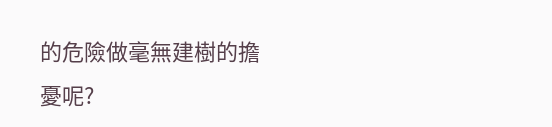的危險做毫無建樹的擔憂呢?